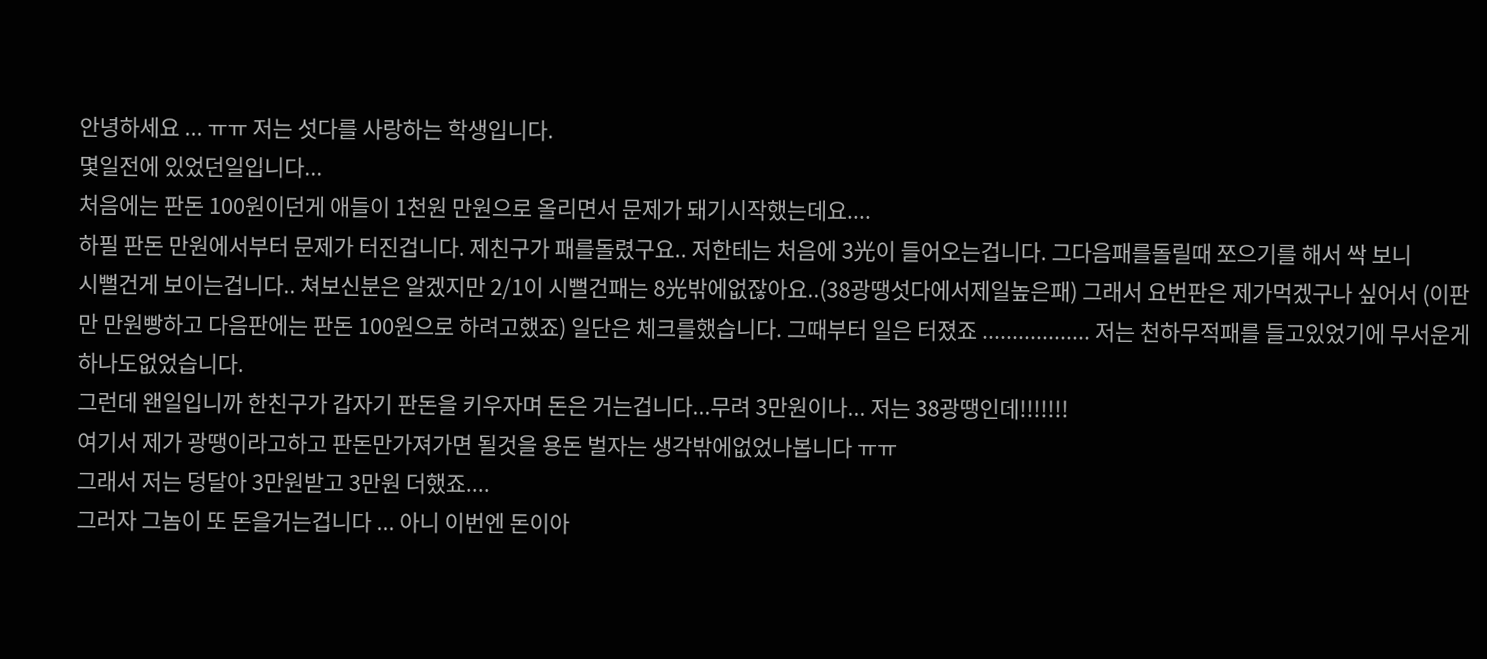안녕하세요 ... ㅠㅠ 저는 섯다를 사랑하는 학생입니다.
몇일전에 있었던일입니다...
처음에는 판돈 100원이던게 애들이 1천원 만원으로 올리면서 문제가 돼기시작했는데요....
하필 판돈 만원에서부터 문제가 터진겁니다. 제친구가 패를돌렸구요.. 저한테는 처음에 3光이 들어오는겁니다. 그다음패를돌릴때 쪼으기를 해서 싹 보니
시뻘건게 보이는겁니다.. 쳐보신분은 알겠지만 2/1이 시뻘건패는 8光밖에없잖아요..(38광땡섯다에서제일높은패) 그래서 요번판은 제가먹겠구나 싶어서 (이판만 만원빵하고 다음판에는 판돈 100원으로 하려고했죠) 일단은 체크를했습니다. 그때부터 일은 터졌죠 .................. 저는 천하무적패를 들고있었기에 무서운게 하나도없었습니다.
그런데 왠일입니까 한친구가 갑자기 판돈을 키우자며 돈은 거는겁니다...무려 3만원이나... 저는 38광땡인데!!!!!!!
여기서 제가 광땡이라고하고 판돈만가져가면 될것을 용돈 벌자는 생각밖에없었나봅니다 ㅠㅠ
그래서 저는 덩달아 3만원받고 3만원 더했죠....
그러자 그놈이 또 돈을거는겁니다 ... 아니 이번엔 돈이아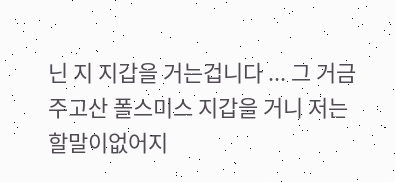닌 지 지갑을 거는겁니다 ... 그 거금주고산 폴스미스 지갑을 거니 저는 할말이없어지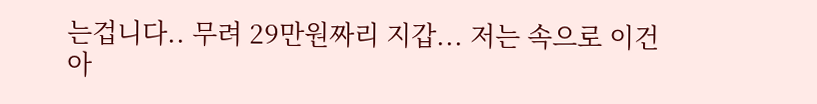는겁니다.. 무려 29만원짜리 지갑... 저는 속으로 이건아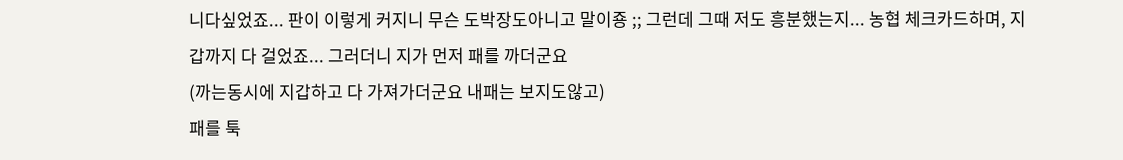니다싶었죠... 판이 이렇게 커지니 무슨 도박장도아니고 말이죵 ;; 그런데 그때 저도 흥분했는지... 농협 체크카드하며, 지갑까지 다 걸었죠... 그러더니 지가 먼저 패를 까더군요
(까는동시에 지갑하고 다 가져가더군요 내패는 보지도않고)
패를 툭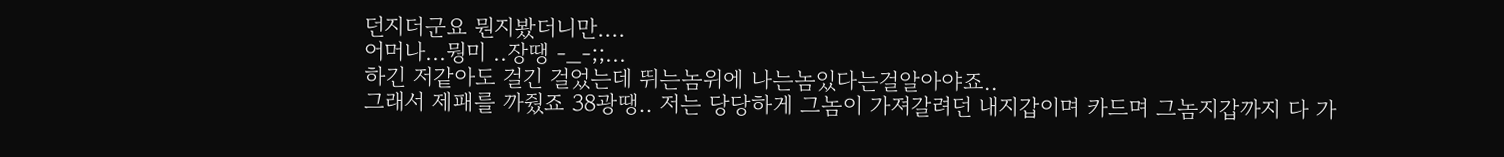던지더군요 뭔지봤더니만....
어머나...뭥미 ..장땡 -_-;;...
하긴 저같아도 걸긴 걸었는데 뛰는놈위에 나는놈있다는걸알아야죠..
그래서 제패를 까줬죠 38광땡.. 저는 당당하게 그놈이 가져갈려던 내지갑이며 카드며 그놈지갑까지 다 가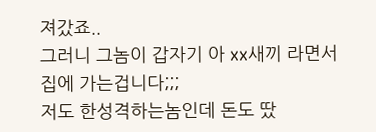져갔죠..
그러니 그놈이 갑자기 아 xx새끼 라면서 집에 가는겁니다;;;
저도 한성격하는놈인데 돈도 땄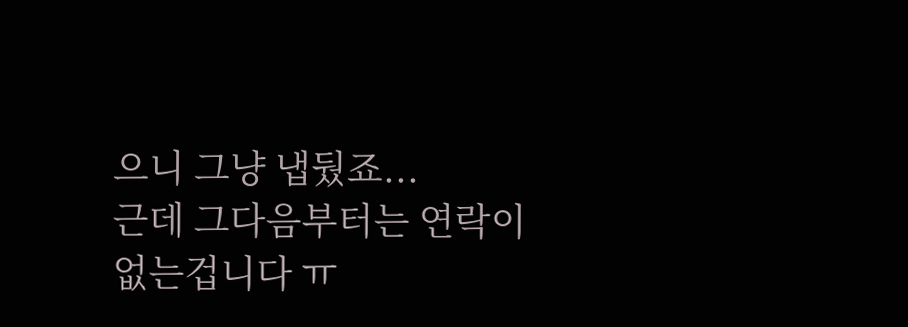으니 그냥 냅뒀죠...
근데 그다음부터는 연락이없는겁니다 ㅠ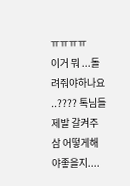ㅠㅠㅠㅠ
이거 뭐 ...돌려줘야하나요 ..???? 톡님들 제발 갈켜주삼 어떻게해야좋을지....